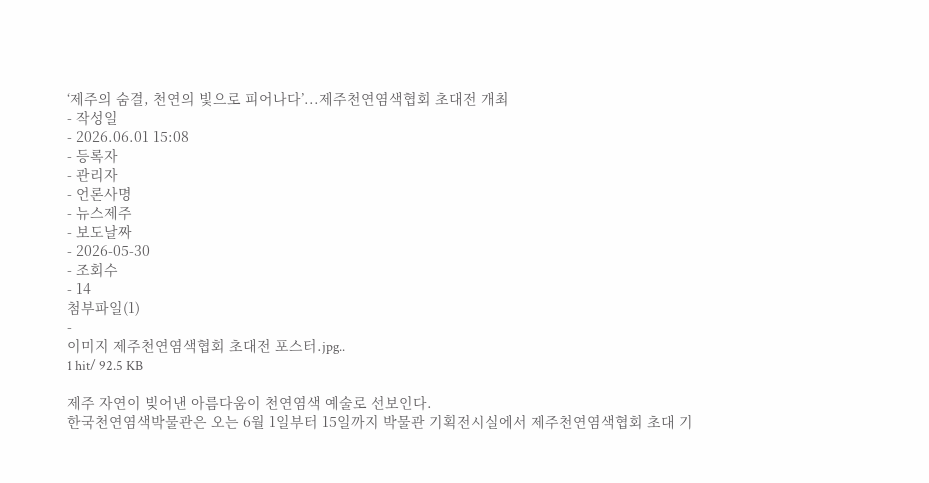‘제주의 숨결, 천연의 빛으로 피어나다’...제주천연염색협회 초대전 개최
- 작성일
- 2026.06.01 15:08
- 등록자
- 관리자
- 언론사명
- 뉴스제주
- 보도날짜
- 2026-05-30
- 조회수
- 14
첨부파일(1)
-
이미지 제주천연염색협회 초대전 포스터.jpg..
1 hit/ 92.5 KB

제주 자연이 빚어낸 아름다움이 천연염색 예술로 선보인다.
한국천연염색박물관은 오는 6월 1일부터 15일까지 박물관 기획전시실에서 제주천연염색협회 초대 기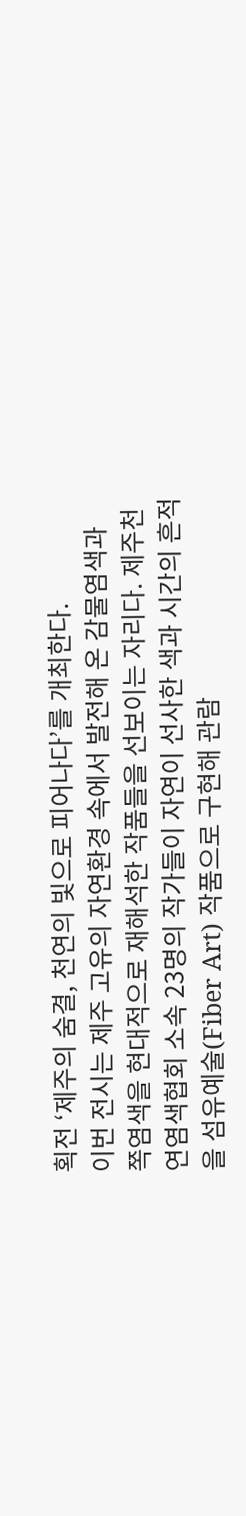획전 ‘제주의 숨결, 천연의 빛으로 피어나다’를 개최한다.
이번 전시는 제주 고유의 자연환경 속에서 발전해 온 감물염색과 쪽염색을 현대적으로 재해석한 작품들을 선보이는 자리다. 제주천연염색협회 소속 23명의 작가들이 자연이 선사한 색과 시간의 흔적을 섬유예술(Fiber Art) 작품으로 구현해 관람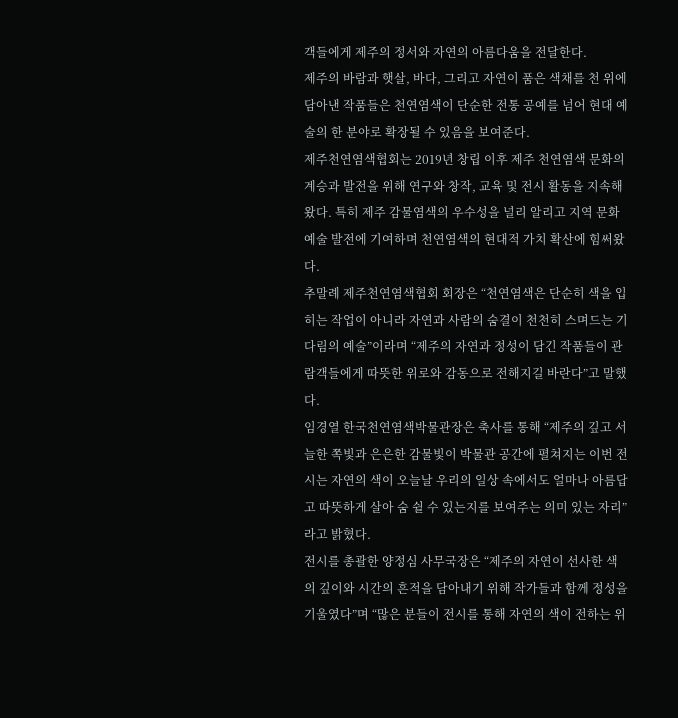객들에게 제주의 정서와 자연의 아름다움을 전달한다.
제주의 바람과 햇살, 바다, 그리고 자연이 품은 색채를 천 위에 담아낸 작품들은 천연염색이 단순한 전통 공예를 넘어 현대 예술의 한 분야로 확장될 수 있음을 보여준다.
제주천연염색협회는 2019년 창립 이후 제주 천연염색 문화의 계승과 발전을 위해 연구와 창작, 교육 및 전시 활동을 지속해 왔다. 특히 제주 감물염색의 우수성을 널리 알리고 지역 문화예술 발전에 기여하며 천연염색의 현대적 가치 확산에 힘써왔다.
추말례 제주천연염색협회 회장은 “천연염색은 단순히 색을 입히는 작업이 아니라 자연과 사람의 숨결이 천천히 스며드는 기다림의 예술”이라며 “제주의 자연과 정성이 담긴 작품들이 관람객들에게 따뜻한 위로와 감동으로 전해지길 바란다”고 말했다.
임경열 한국천연염색박물관장은 축사를 통해 “제주의 깊고 서늘한 쪽빛과 은은한 감물빛이 박물관 공간에 펼쳐지는 이번 전시는 자연의 색이 오늘날 우리의 일상 속에서도 얼마나 아름답고 따뜻하게 살아 숨 쉴 수 있는지를 보여주는 의미 있는 자리”라고 밝혔다.
전시를 총괄한 양정심 사무국장은 “제주의 자연이 선사한 색의 깊이와 시간의 흔적을 담아내기 위해 작가들과 함께 정성을 기울였다”며 “많은 분들이 전시를 통해 자연의 색이 전하는 위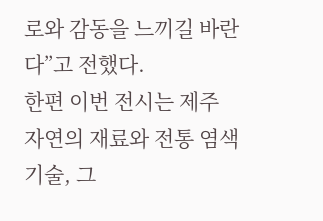로와 감동을 느끼길 바란다”고 전했다.
한편 이번 전시는 제주 자연의 재료와 전통 염색기술, 그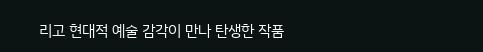리고 현대적 예술 감각이 만나 탄생한 작품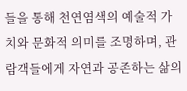들을 통해 천연염색의 예술적 가치와 문화적 의미를 조명하며, 관람객들에게 자연과 공존하는 삶의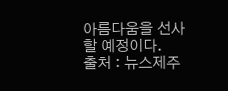아름다움을 선사할 예정이다.
출처 : 뉴스제주